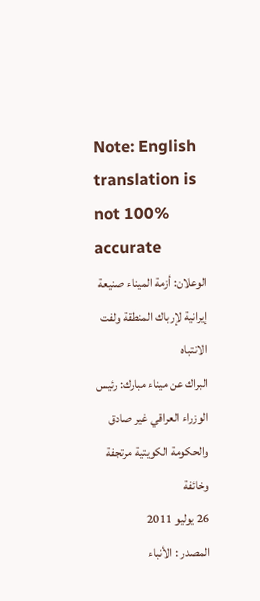Note: English translation is not 100% accurate
الوعلان: أزمة الميناء صنيعة إيرانية لإرباك المنطقة ولفت الانتباه
البراك عن ميناء مبارك: رئيس الوزراء العراقي غير صادق والحكومة الكويتية مرتجفة وخائفة
26 يوليو 2011
المصدر : الأنباء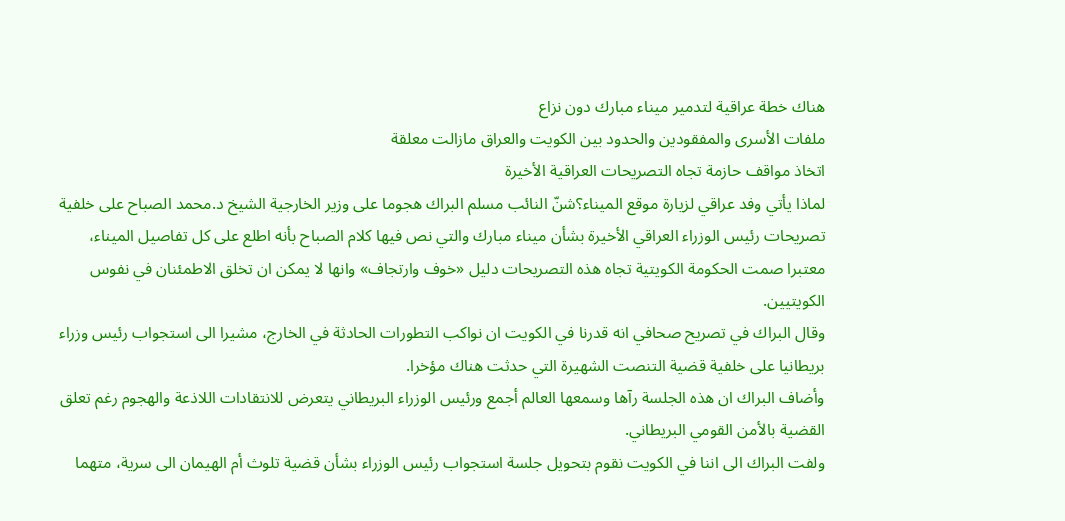هناك خطة عراقية لتدمير ميناء مبارك دون نزاع
ملفات الأسرى والمفقودين والحدود بين الكويت والعراق مازالت معلقة
اتخاذ مواقف حازمة تجاه التصريحات العراقية الأخيرة
لماذا يأتي وفد عراقي لزيارة موقع الميناء؟شنّ النائب مسلم البراك هجوما على وزير الخارجية الشيخ د.محمد الصباح على خلفية تصريحات رئيس الوزراء العراقي الأخيرة بشأن ميناء مبارك والتي نص فيها كلام الصباح بأنه اطلع على كل تفاصيل الميناء، معتبرا صمت الحكومة الكويتية تجاه هذه التصريحات دليل «خوف وارتجاف» وانها لا يمكن ان تخلق الاطمئنان في نفوس الكويتيين.
وقال البراك في تصريح صحافي انه قدرنا في الكويت ان نواكب التطورات الحادثة في الخارج، مشيرا الى استجواب رئيس وزراء بريطانيا على خلفية قضية التنصت الشهيرة التي حدثت هناك مؤخرا.
وأضاف البراك ان هذه الجلسة رآها وسمعها العالم أجمع ورئيس الوزراء البريطاني يتعرض للانتقادات اللاذعة والهجوم رغم تعلق القضية بالأمن القومي البريطاني.
ولفت البراك الى اننا في الكويت نقوم بتحويل جلسة استجواب رئيس الوزراء بشأن قضية تلوث أم الهيمان الى سرية، متهما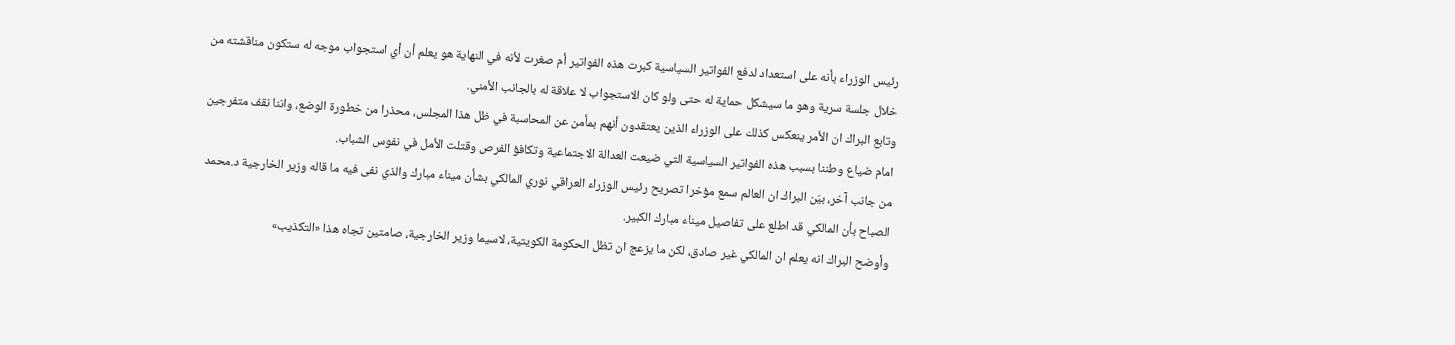رئيس الوزراء بأنه على استعداد لدفع الفواتير السياسية كبرت هذه الفواتير أم صغرت لأنه في النهاية هو يعلم أن أي استجواب موجه له ستكون مناقشته من خلال جلسة سرية وهو ما سيشكل حماية له حتى ولو كان الاستجواب لا علاقة له بالجانب الأمني.
وتابع البراك ان الأمر ينعكس كذلك على الوزراء الذين يعتقدون أنهم بمأمن عن المحاسبة في ظل هذا المجلس، محذرا من خطورة الوضع، واننا نقف متفرجين امام ضياع وطننا بسبب هذه الفواتير السياسية التي ضيعت العدالة الاجتماعية وتكافؤ الفرص وقتلت الأمل في نفوس الشباب.
من جانب آخر، بيّن البراك ان العالم سمع مؤخرا تصريح رئيس الوزراء العراقي نوري المالكي بشأن ميناء مبارك والذي نفى فيه ما قاله وزير الخارجية د.محمد الصباح بأن المالكي قد اطلع على تفاصيل ميناء مبارك الكبير.
وأوضح البراك انه يعلم ان المالكي غير صادق، لكن ما يزعج ان تظل الحكومة الكويتية، لاسيما وزير الخارجية، صامتين تجاه هذا «التكذيب»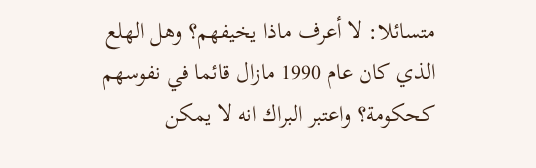متسائلا: لا أعرف ماذا يخيفهم؟ وهل الهلع الذي كان عام 1990 مازال قائما في نفوسهم كحكومة؟ واعتبر البراك انه لا يمكن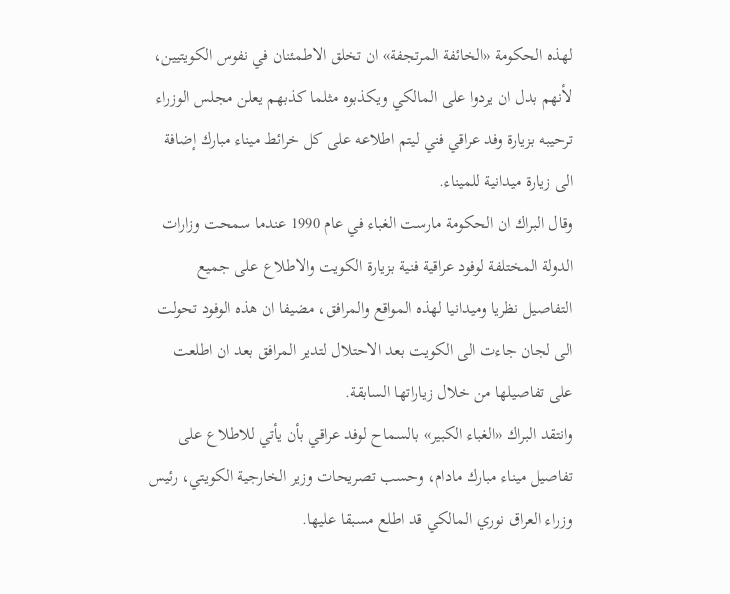لهذه الحكومة «الخائفة المرتجفة» ان تخلق الاطمئنان في نفوس الكويتيين، لأنهم بدل ان يردوا على المالكي ويكذبوه مثلما كذبهم يعلن مجلس الوزراء ترحيبه بزيارة وفد عراقي فني ليتم اطلاعه على كل خرائط ميناء مبارك إضافة الى زيارة ميدانية للميناء.
وقال البراك ان الحكومة مارست الغباء في عام 1990 عندما سمحت وزارات الدولة المختلفة لوفود عراقية فنية بزيارة الكويت والاطلاع على جميع التفاصيل نظريا وميدانيا لهذه المواقع والمرافق، مضيفا ان هذه الوفود تحولت الى لجان جاءت الى الكويت بعد الاحتلال لتدير المرافق بعد ان اطلعت على تفاصيلها من خلال زياراتها السابقة.
وانتقد البراك «الغباء الكبير» بالسماح لوفد عراقي بأن يأتي للاطلاع على تفاصيل ميناء مبارك مادام، وحسب تصريحات وزير الخارجية الكويتي، رئيس وزراء العراق نوري المالكي قد اطلع مسبقا عليها.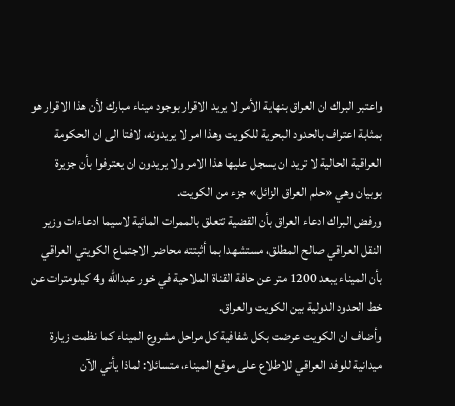واعتبر البراك ان العراق بنهاية الأمر لا يريد الاقرار بوجود ميناء مبارك لأن هذا الاقرار هو بمثابة اعتراف بالحدود البحرية للكويت وهذا امر لا يريدونه، لافتا الى ان الحكومة العراقية الحالية لا تريد ان يسجل عليها هذا الامر ولا يريدون ان يعترفوا بأن جزيرة بوبيان وهي «حلم العراق الزائل» جزء من الكويت.
ورفض البراك ادعاء العراق بأن القضية تتعلق بالممرات المائية لاسيما ادعاءات وزير النقل العراقي صالح المطلق، مستشهدا بما أثبتته محاضر الاجتماع الكويتي العراقي بأن الميناء يبعد 1200 متر عن حافة القناة الملاحية في خور عبدالله و4 كيلومترات عن خط الحدود الدولية بين الكويت والعراق.
وأضاف ان الكويت عرضت بكل شفافية كل مراحل مشروع الميناء كما نظمت زيارة ميدانية للوفد العراقي للاطلاع على موقع الميناء، متسائلا: لماذا يأتي الآن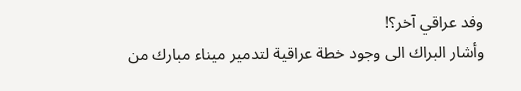وفد عراقي آخر؟!
وأشار البراك الى وجود خطة عراقية لتدمير ميناء مبارك من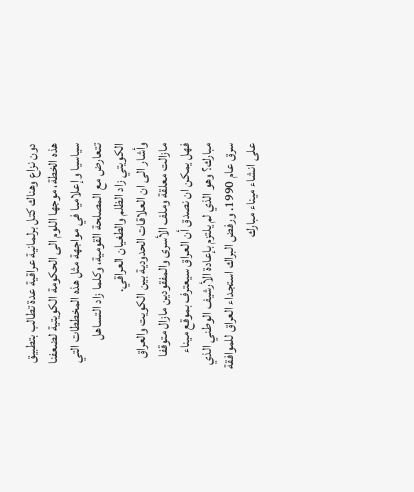دون نزاع وهناك كتل برلمانية عراقية عدة تطالب بتطبيق هذه الخطة، موجها اللوم الى الحكومة الكويتية لضعفنا سياسيا وإعلاميا في مواجهة مثل هذه المخططات التي تتعارض مع المصلحة القومية، وكلما زاد التساهل الكويتي زاد الظلم والطغيان العراقي.
وأشار الى ان العلاقات الحدودية بين الكويت والعراق مازالت معلقة وملف الأسرى والمفقودين مازال متوقفا فهل يمكن ان نصدق أن العراق سيعترف بموقع ميناء مبارك؟ وهو الذي لم يلتزم بإعادة الأرشيف الوطني الذي سرق عام 1990. ورفض البراك استجداء العراق للموافقة على انشاء ميناء مبارك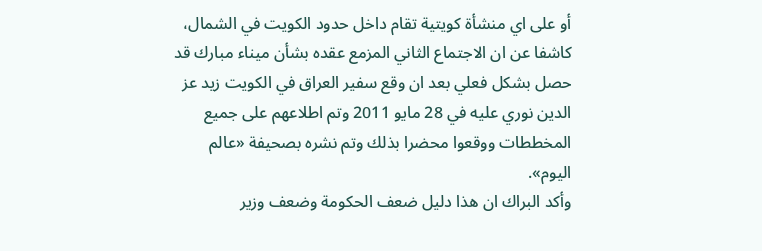أو على اي منشأة كويتية تقام داخل حدود الكويت في الشمال، كاشفا عن ان الاجتماع الثاني المزمع عقده بشأن ميناء مبارك قد حصل بشكل فعلي بعد ان وقع سفير العراق في الكويت زيد عز الدين نوري عليه في 28 مايو 2011 وتم اطلاعهم على جميع المخططات ووقعوا محضرا بذلك وتم نشره بصحيفة «عالم اليوم».
وأكد البراك ان هذا دليل ضعف الحكومة وضعف وزير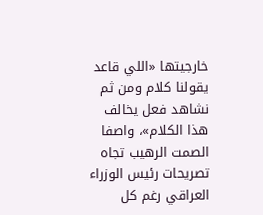خارجيتها «اللي قاعد يقولنا كلام ومن ثم نشاهد فعل يخالف هذا الكلام»، واصفا الصمت الرهيب تجاه تصريحات رئيس الوزراء العراقي رغم كل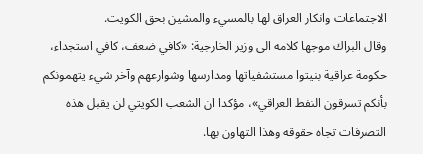الاجتماعات وانكار العراق لها بالمسيء والمشين بحق الكويت.
وقال البراك موجها كلامه الى وزير الخارجية: «كافي ضعف، كافي استجداء، حكومة عراقية بنيتوا مستشفياتها ومدارسها وشوارعهم وآخر شيء يتهمونكم بأنكم تسرقون النفط العراقي»، مؤكدا ان الشعب الكويتي لن يقبل هذه التصرفات تجاه حقوقه وهذا التهاون بها.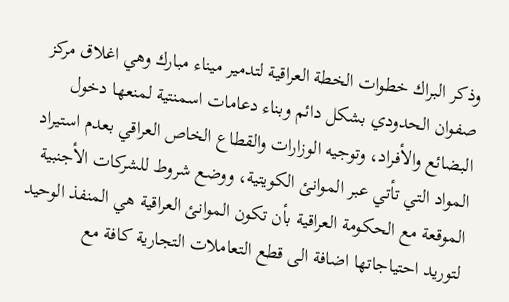وذكر البراك خطوات الخطة العراقية لتدمير ميناء مبارك وهي اغلاق مركز صفوان الحدودي بشكل دائم وبناء دعامات اسمنتية لمنعها دخول البضائع والأفراد، وتوجيه الوزارات والقطاع الخاص العراقي بعدم استيراد المواد التي تأتي عبر الموانئ الكويتية، ووضع شروط للشركات الأجنبية الموقعة مع الحكومة العراقية بأن تكون الموانئ العراقية هي المنفذ الوحيد لتوريد احتياجاتها اضافة الى قطع التعاملات التجارية كافة مع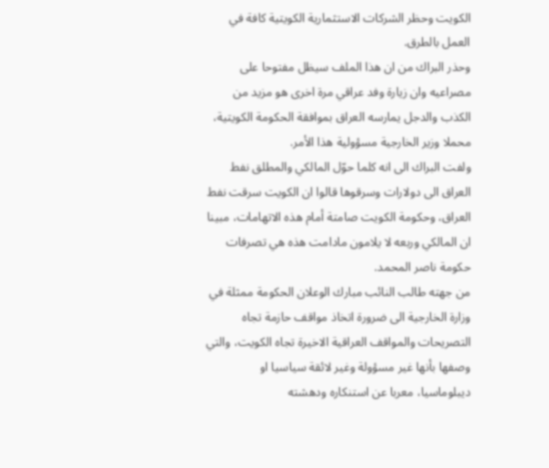الكويت وحظر الشركات الاستثمارية الكويتية كافة في العمل بالطرق.
وحذر البراك من ان هذا الملف سيظل مفتوحا على مصراعيه وان زيارة وفد عراقي مرة اخرى هو مزيد من الكذب والدجل يمارسه العراق بموافقة الحكومة الكويتية، محملا وزير الخارجية مسؤولية هذا الأمر.
ولفت البراك الى انه كلما حوّل المالكي والمطلق نفط العراق الى دولارات وسرقوها قالوا ان الكويت سرقت نفط العراق، وحكومة الكويت صامتة أمام هذه الاتهامات، مبينا ان المالكي وربعه لا يلامون مادامت هذه هي تصرفات حكومة ناصر المحمد.
من جهته طالب النائب مبارك الوعلان الحكومة ممثلة في وزارة الخارجية الى ضرورة اتخاذ مواقف حازمة تجاه التصريحات والمواقف العراقية الاخيرة تجاه الكويت، والتي وصفها بأنها غير مسؤولة وغير لائقة سياسيا او ديبلوماسيا، معربا عن استنكاره ودهشته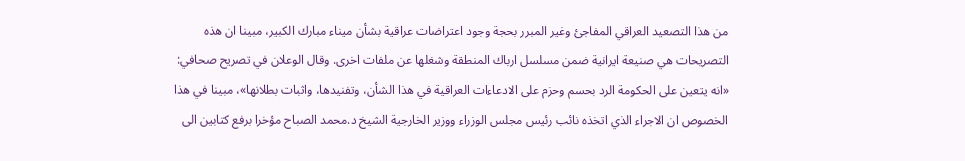من هذا التصعيد العراقي المفاجئ وغير المبرر بحجة وجود اعتراضات عراقية بشأن ميناء مبارك الكبير، مبينا ان هذه التصريحات هي صنيعة ايرانية ضمن مسلسل ارباك المنطقة وشغلها عن ملفات اخرى. وقال الوعلان في تصريح صحافي: «انه يتعين على الحكومة الرد بحسم وحزم على الادعاءات العراقية في هذا الشأن، وتفنيدها، واثبات بطلانها»، مبينا في هذا الخصوص ان الاجراء الذي اتخذه نائب رئيس مجلس الوزراء ووزير الخارجية الشيخ د.محمد الصباح مؤخرا برفع كتابين الى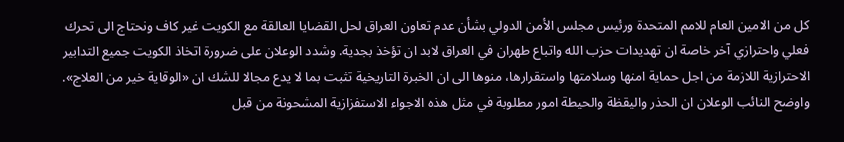كل من الامين العام للامم المتحدة ورئيس مجلس الأمن الدولي بشأن عدم تعاون العراق لحل القضايا العالقة مع الكويت غير كاف ونحتاج الى تحرك فعلي واحترازي آخر خاصة ان تهديدات حزب الله واتباع طهران في العراق لابد ان تؤخذ بجدية. وشدد الوعلان على ضرورة اتخاذ الكويت جميع التدابير الاحترازية اللازمة من اجل حماية امنها وسلامتها واستقرارها، منوها الى ان الخبرة التاريخية تثبت بما لا يدع مجالا للشك ان «الوقاية خير من العلاج».
واوضح النائب الوعلان ان الحذر واليقظة والحيطة امور مطلوبة في مثل هذه الاجواء الاستفزازية المشحونة من قبل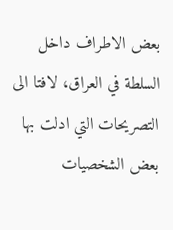بعض الاطراف داخل السلطة في العراق، لافتا الى التصريحات التي ادلت بها بعض الشخصيات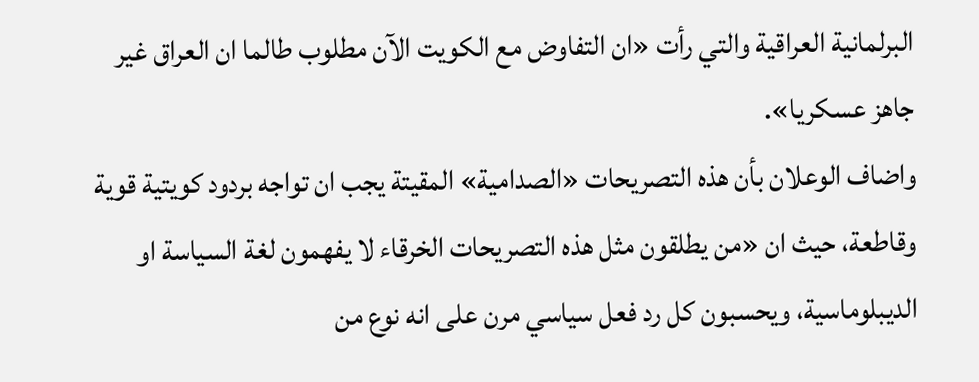البرلمانية العراقية والتي رأت «ان التفاوض مع الكويت الآن مطلوب طالما ان العراق غير جاهز عسكريا».
واضاف الوعلان بأن هذه التصريحات «الصدامية» المقيتة يجب ان تواجه بردود كويتية قوية وقاطعة، حيث ان «من يطلقون مثل هذه التصريحات الخرقاء لا يفهمون لغة السياسة او الديبلوماسية، ويحسبون كل رد فعل سياسي مرن على انه نوع من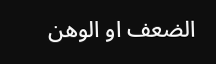الضعف او الوهن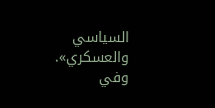السياسي والعسكري».
وفي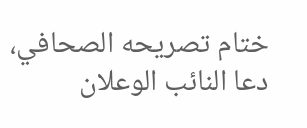ختام تصريحه الصحافي، دعا النائب الوعلان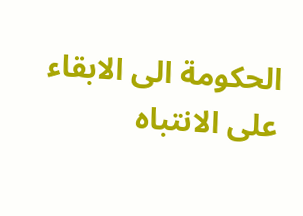الحكومة الى الابقاء على الانتباه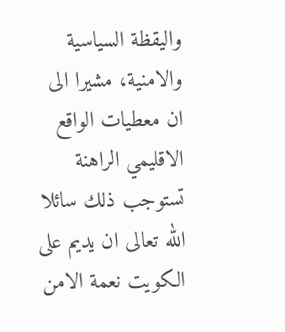واليقظة السياسية والامنية، مشيرا الى ان معطيات الواقع الاقليمي الراهنة تستوجب ذلك سائلا الله تعالى ان يديم على الكويت نعمة الامن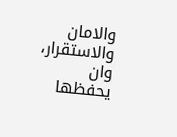والامان والاستقرار، وان يحفظها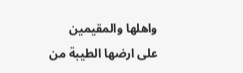واهلها والمقيمين على ارضها الطيبة من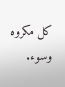كل مكروه وسوء.